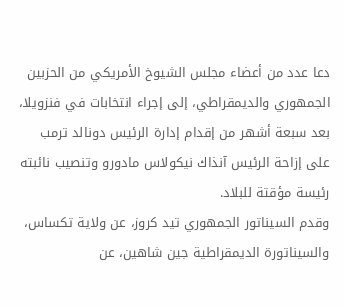دعا عدد من أعضاء مجلس الشيوخ الأمريكي من الحزبين الجمهوري والديمقراطي، إلى إجراء انتخابات في فنزويلا، بعد سبعة أشهر من إقدام إدارة الرئيس دونالد ترمب على إزاحة الرئيس آنذاك نيكولاس مادورو وتنصيب نائبته رئيسة مؤقتة للبلاد.
وقدم السيناتور الجمهوري تيد كروز، عن ولاية تكساس، والسيناتورة الديمقراطية جين شاهين، عن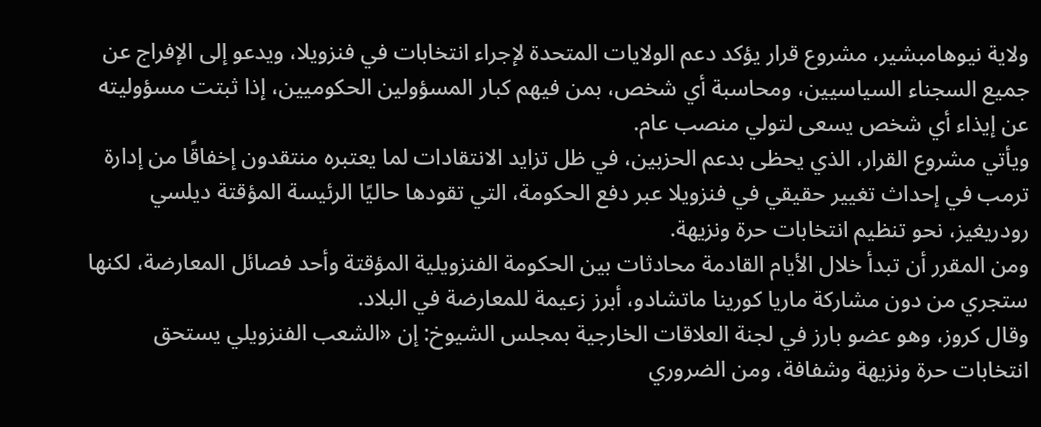ولاية نيوهامبشير، مشروع قرار يؤكد دعم الولايات المتحدة لإجراء انتخابات في فنزويلا، ويدعو إلى الإفراج عن جميع السجناء السياسيين، ومحاسبة أي شخص، بمن فيهم كبار المسؤولين الحكوميين، إذا ثبتت مسؤوليته عن إيذاء أي شخص يسعى لتولي منصب عام.
ويأتي مشروع القرار، الذي يحظى بدعم الحزبين، في ظل تزايد الانتقادات لما يعتبره منتقدون إخفاقًا من إدارة ترمب في إحداث تغيير حقيقي في فنزويلا عبر دفع الحكومة، التي تقودها حاليًا الرئيسة المؤقتة ديلسي رودريغيز، نحو تنظيم انتخابات حرة ونزيهة.
ومن المقرر أن تبدأ خلال الأيام القادمة محادثات بين الحكومة الفنزويلية المؤقتة وأحد فصائل المعارضة، لكنها ستجري من دون مشاركة ماريا كورينا ماتشادو، أبرز زعيمة للمعارضة في البلاد.
وقال كروز، وهو عضو بارز في لجنة العلاقات الخارجية بمجلس الشيوخ: إن «الشعب الفنزويلي يستحق انتخابات حرة ونزيهة وشفافة، ومن الضروري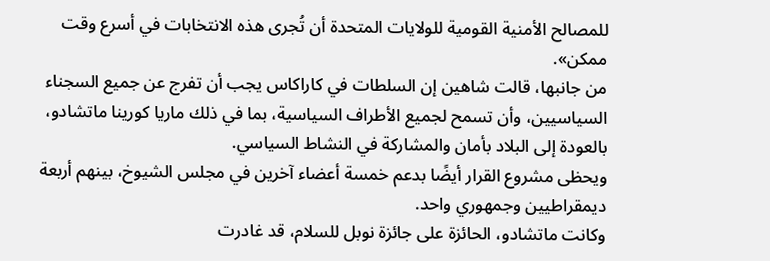للمصالح الأمنية القومية للولايات المتحدة أن تُجرى هذه الانتخابات في أسرع وقت ممكن».
من جانبها، قالت شاهين إن السلطات في كاراكاس يجب أن تفرج عن جميع السجناء السياسيين، وأن تسمح لجميع الأطراف السياسية، بما في ذلك ماريا كورينا ماتشادو، بالعودة إلى البلاد بأمان والمشاركة في النشاط السياسي.
ويحظى مشروع القرار أيضًا بدعم خمسة أعضاء آخرين في مجلس الشيوخ، بينهم أربعة ديمقراطيين وجمهوري واحد.
وكانت ماتشادو، الحائزة على جائزة نوبل للسلام، قد غادرت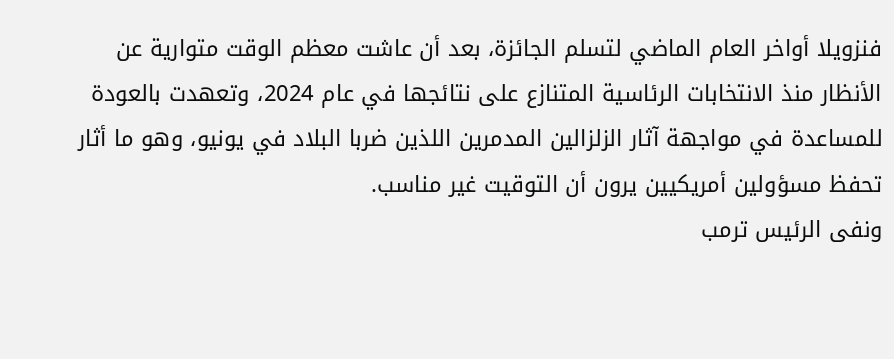فنزويلا أواخر العام الماضي لتسلم الجائزة، بعد أن عاشت معظم الوقت متوارية عن الأنظار منذ الانتخابات الرئاسية المتنازع على نتائجها في عام 2024، وتعهدت بالعودة للمساعدة في مواجهة آثار الزلزالين المدمرين اللذين ضربا البلاد في يونيو، وهو ما أثار تحفظ مسؤولين أمريكيين يرون أن التوقيت غير مناسب.
ونفى الرئيس ترمب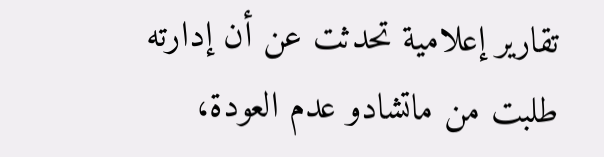تقارير إعلامية تحدثت عن أن إدارته طلبت من ماتشادو عدم العودة،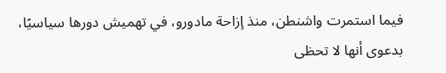فيما استمرت واشنطن، منذ إزاحة مادورو، في تهميش دورها سياسيًا، بدعوى أنها لا تحظى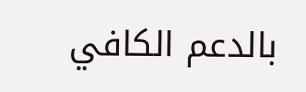بالدعم الكافي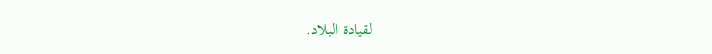لقيادة البلاد.